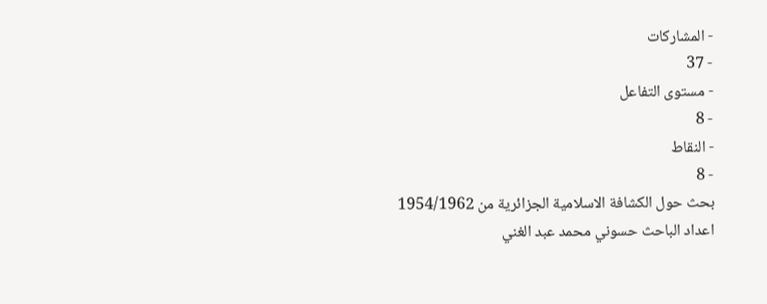- المشاركات
- 37
- مستوى التفاعل
- 8
- النقاط
- 8
بحث حول الكشافة الاسلامية الجزائرية من 1954/1962
اعداد الباحث حسوني محمد عبد الغني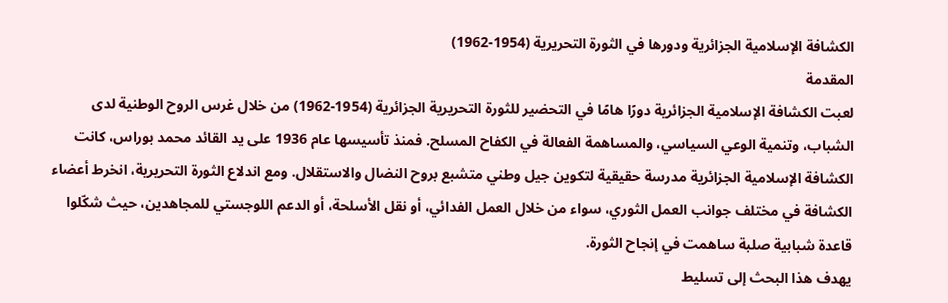الكشافة الإسلامية الجزائرية ودورها في الثورة التحريرية (1954-1962)
المقدمة
لعبت الكشافة الإسلامية الجزائرية دورًا هامًا في التحضير للثورة التحريرية الجزائرية (1954-1962) من خلال غرس الروح الوطنية لدى الشباب، وتنمية الوعي السياسي، والمساهمة الفعالة في الكفاح المسلح. فمنذ تأسيسها عام 1936 على يد القائد محمد بوراس، كانت الكشافة الإسلامية الجزائرية مدرسة حقيقية لتكوين جيل وطني متشبع بروح النضال والاستقلال. ومع اندلاع الثورة التحريرية، انخرط أعضاء الكشافة في مختلف جوانب العمل الثوري، سواء من خلال العمل الفدائي، أو نقل الأسلحة، أو الدعم اللوجستي للمجاهدين، حيث شكّلوا قاعدة شبابية صلبة ساهمت في إنجاح الثورة.
يهدف هذا البحث إلى تسليط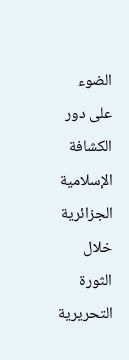الضوء على دور الكشافة الإسلامية الجزائرية خلال الثورة التحريرية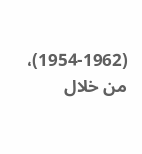(1954-1962)، من خلال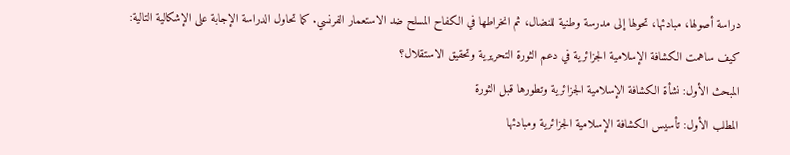دراسة أصولها، مبادئها، تحولها إلى مدرسة وطنية للنضال، ثم انخراطها في الكفاح المسلح ضد الاستعمار الفرنسي. كما تحاول الدراسة الإجابة على الإشكالية التالية: كيف ساهمت الكشافة الإسلامية الجزائرية في دعم الثورة التحريرية وتحقيق الاستقلال؟
المبحث الأول: نشأة الكشافة الإسلامية الجزائرية وتطورها قبل الثورة
المطلب الأول: تأسيس الكشافة الإسلامية الجزائرية ومبادئها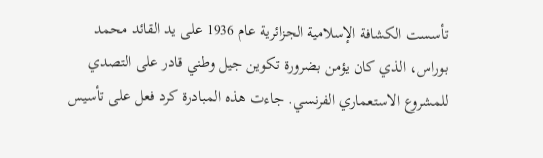تأسست الكشافة الإسلامية الجزائرية عام 1936 على يد القائد محمد بوراس، الذي كان يؤمن بضرورة تكوين جيل وطني قادر على التصدي للمشروع الاستعماري الفرنسي. جاءت هذه المبادرة كرد فعل على تأسيس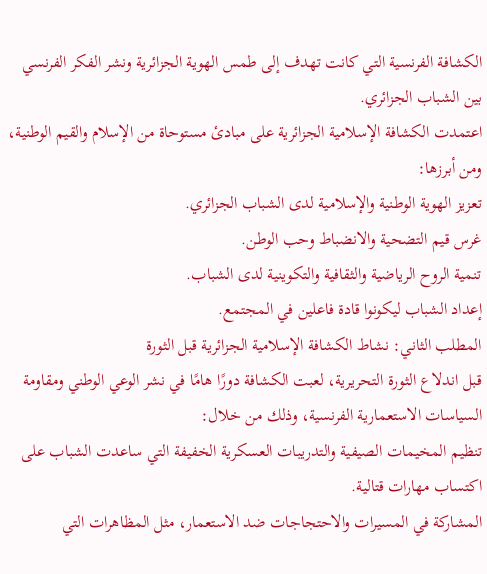الكشافة الفرنسية التي كانت تهدف إلى طمس الهوية الجزائرية ونشر الفكر الفرنسي بين الشباب الجزائري.
اعتمدت الكشافة الإسلامية الجزائرية على مبادئ مستوحاة من الإسلام والقيم الوطنية، ومن أبرزها:
تعزيز الهوية الوطنية والإسلامية لدى الشباب الجزائري.
غرس قيم التضحية والانضباط وحب الوطن.
تنمية الروح الرياضية والثقافية والتكوينية لدى الشباب.
إعداد الشباب ليكونوا قادة فاعلين في المجتمع.
المطلب الثاني: نشاط الكشافة الإسلامية الجزائرية قبل الثورة
قبل اندلاع الثورة التحريرية، لعبت الكشافة دورًا هامًا في نشر الوعي الوطني ومقاومة السياسات الاستعمارية الفرنسية، وذلك من خلال:
تنظيم المخيمات الصيفية والتدريبات العسكرية الخفيفة التي ساعدت الشباب على اكتساب مهارات قتالية.
المشاركة في المسيرات والاحتجاجات ضد الاستعمار، مثل المظاهرات التي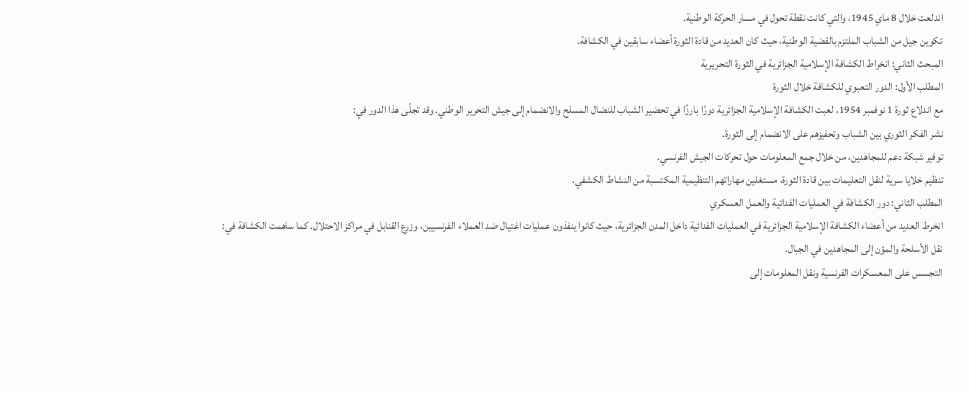اندلعت خلال 8 ماي 1945، والتي كانت نقطة تحول في مسار الحركة الوطنية.
تكوين جيل من الشباب الملتزم بالقضية الوطنية، حيث كان العديد من قادة الثورة أعضاء سابقين في الكشافة.
المبحث الثاني: انخراط الكشافة الإسلامية الجزائرية في الثورة التحريرية
المطلب الأول: الدور التعبوي للكشافة خلال الثورة
مع اندلاع ثورة 1 نوفمبر 1954، لعبت الكشافة الإسلامية الجزائرية دورًا بارزًا في تحضير الشباب للنضال المسلح والانضمام إلى جيش التحرير الوطني. وقد تجلّى هذا الدور في:
نشر الفكر الثوري بين الشباب وتحفيزهم على الانضمام إلى الثورة.
توفير شبكة دعم للمجاهدين، من خلال جمع المعلومات حول تحركات الجيش الفرنسي.
تنظيم خلايا سرية لنقل التعليمات بين قادة الثورة، مستغلين مهاراتهم التنظيمية المكتسبة من النشاط الكشفي.
المطلب الثاني: دور الكشافة في العمليات الفدائية والعمل العسكري
انخرط العديد من أعضاء الكشافة الإسلامية الجزائرية في العمليات الفدائية داخل المدن الجزائرية، حيث كانوا ينفذون عمليات اغتيال ضد العملاء الفرنسيين، وزرع القنابل في مراكز الاحتلال. كما ساهمت الكشافة في:
نقل الأسلحة والمؤن إلى المجاهدين في الجبال.
التجسس على المعسكرات الفرنسية ونقل المعلومات إلى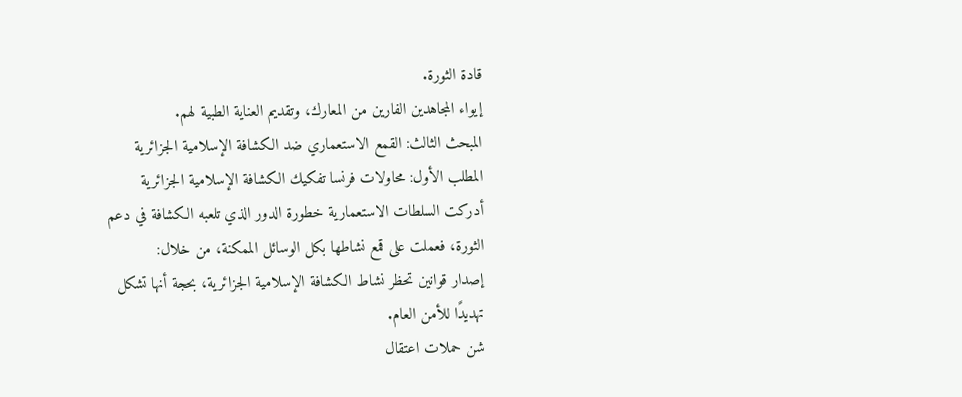قادة الثورة.
إيواء المجاهدين الفارين من المعارك، وتقديم العناية الطبية لهم.
المبحث الثالث: القمع الاستعماري ضد الكشافة الإسلامية الجزائرية
المطلب الأول: محاولات فرنسا تفكيك الكشافة الإسلامية الجزائرية
أدركت السلطات الاستعمارية خطورة الدور الذي تلعبه الكشافة في دعم الثورة، فعملت على قمع نشاطها بكل الوسائل الممكنة، من خلال:
إصدار قوانين تحظر نشاط الكشافة الإسلامية الجزائرية، بحجة أنها تشكل تهديدًا للأمن العام.
شن حملات اعتقال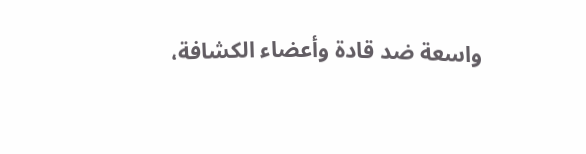واسعة ضد قادة وأعضاء الكشافة،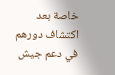خاصة بعد اكتشاف دورهم في دعم جيش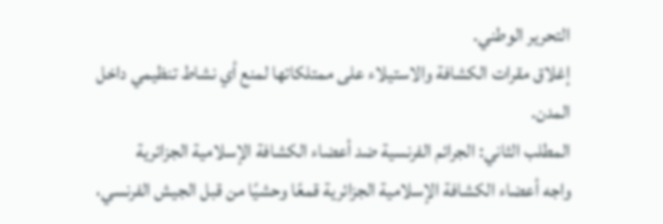التحرير الوطني.
إغلاق مقرات الكشافة والاستيلاء على ممتلكاتها لمنع أي نشاط تنظيمي داخل المدن.
المطلب الثاني: الجرائم الفرنسية ضد أعضاء الكشافة الإسلامية الجزائرية
واجه أعضاء الكشافة الإسلامية الجزائرية قمعًا وحشيًا من قبل الجيش الفرنسي،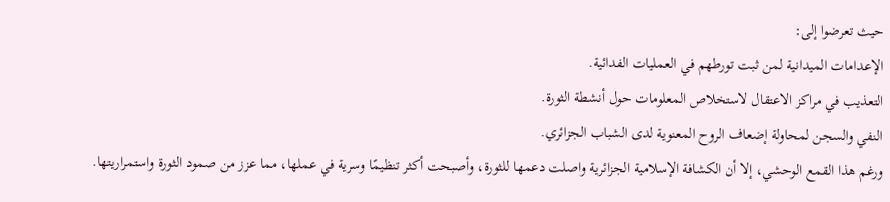حيث تعرضوا إلى:
الإعدامات الميدانية لمن ثبت تورطهم في العمليات الفدائية.
التعذيب في مراكز الاعتقال لاستخلاص المعلومات حول أنشطة الثورة.
النفي والسجن لمحاولة إضعاف الروح المعنوية لدى الشباب الجزائري.
ورغم هذا القمع الوحشي، إلا أن الكشافة الإسلامية الجزائرية واصلت دعمها للثورة، وأصبحت أكثر تنظيمًا وسرية في عملها، مما عزز من صمود الثورة واستمراريتها.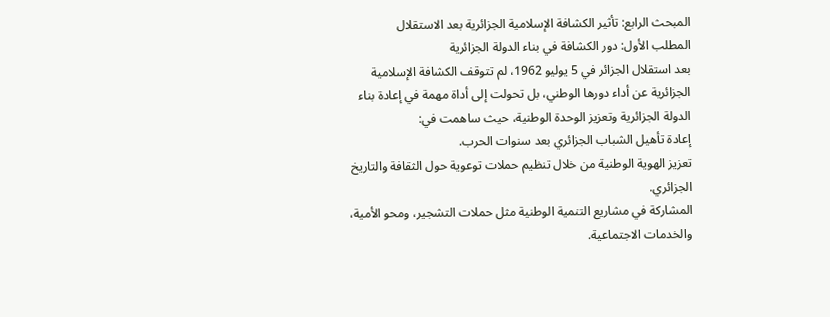المبحث الرابع: تأثير الكشافة الإسلامية الجزائرية بعد الاستقلال
المطلب الأول: دور الكشافة في بناء الدولة الجزائرية
بعد استقلال الجزائر في 5 يوليو 1962، لم تتوقف الكشافة الإسلامية الجزائرية عن أداء دورها الوطني، بل تحولت إلى أداة مهمة في إعادة بناء الدولة الجزائرية وتعزيز الوحدة الوطنية، حيث ساهمت في:
إعادة تأهيل الشباب الجزائري بعد سنوات الحرب.
تعزيز الهوية الوطنية من خلال تنظيم حملات توعوية حول الثقافة والتاريخ الجزائري.
المشاركة في مشاريع التنمية الوطنية مثل حملات التشجير، ومحو الأمية، والخدمات الاجتماعية.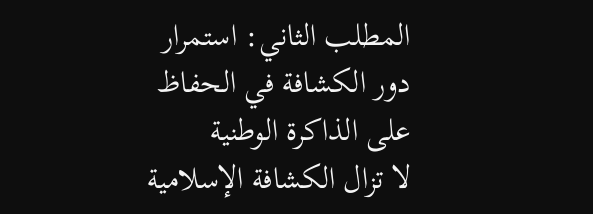المطلب الثاني: استمرار دور الكشافة في الحفاظ على الذاكرة الوطنية
لا تزال الكشافة الإسلامية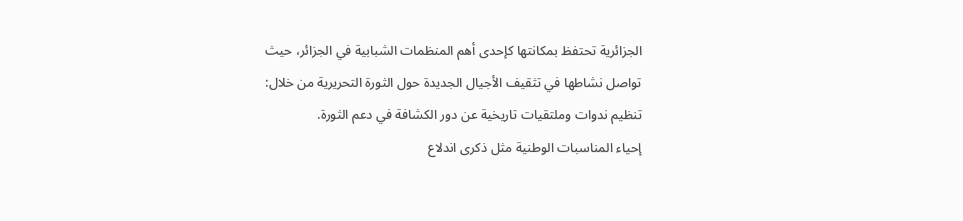الجزائرية تحتفظ بمكانتها كإحدى أهم المنظمات الشبابية في الجزائر، حيث تواصل نشاطها في تثقيف الأجيال الجديدة حول الثورة التحريرية من خلال:
تنظيم ندوات وملتقيات تاريخية عن دور الكشافة في دعم الثورة.
إحياء المناسبات الوطنية مثل ذكرى اندلاع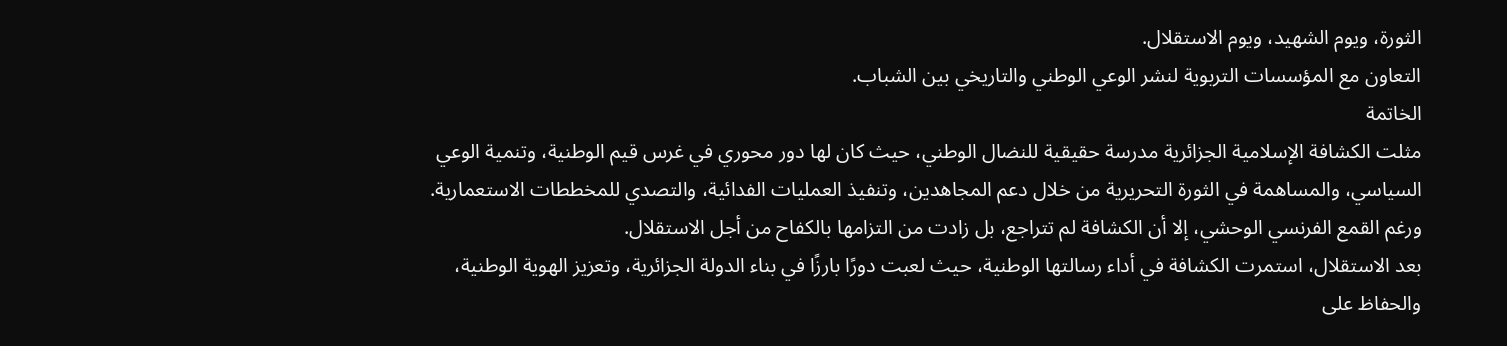الثورة، ويوم الشهيد، ويوم الاستقلال.
التعاون مع المؤسسات التربوية لنشر الوعي الوطني والتاريخي بين الشباب.
الخاتمة
مثلت الكشافة الإسلامية الجزائرية مدرسة حقيقية للنضال الوطني، حيث كان لها دور محوري في غرس قيم الوطنية، وتنمية الوعي السياسي، والمساهمة في الثورة التحريرية من خلال دعم المجاهدين، وتنفيذ العمليات الفدائية، والتصدي للمخططات الاستعمارية. ورغم القمع الفرنسي الوحشي، إلا أن الكشافة لم تتراجع، بل زادت من التزامها بالكفاح من أجل الاستقلال.
بعد الاستقلال، استمرت الكشافة في أداء رسالتها الوطنية، حيث لعبت دورًا بارزًا في بناء الدولة الجزائرية، وتعزيز الهوية الوطنية، والحفاظ على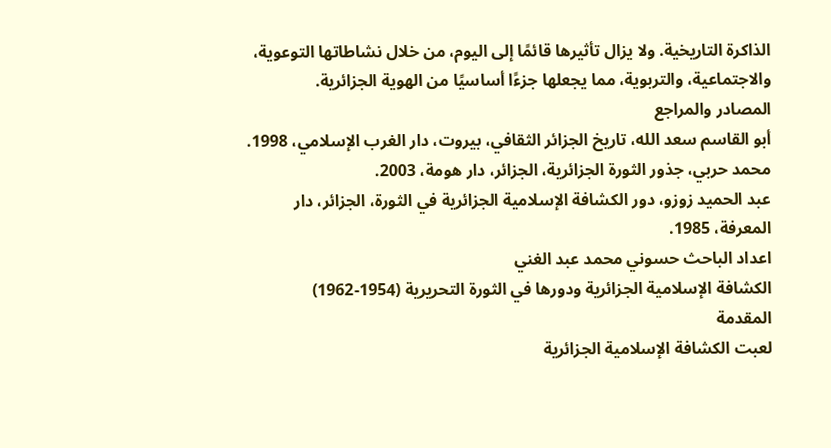الذاكرة التاريخية. ولا يزال تأثيرها قائمًا إلى اليوم، من خلال نشاطاتها التوعوية، والاجتماعية، والتربوية، مما يجعلها جزءًا أساسيًا من الهوية الجزائرية.
المصادر والمراجع
أبو القاسم سعد الله، تاريخ الجزائر الثقافي، بيروت، دار الغرب الإسلامي، 1998.
محمد حربي، جذور الثورة الجزائرية، الجزائر، دار هومة، 2003.
عبد الحميد زوزو، دور الكشافة الإسلامية الجزائرية في الثورة، الجزائر، دار المعرفة، 1985.
اعداد الباحث حسوني محمد عبد الغني
الكشافة الإسلامية الجزائرية ودورها في الثورة التحريرية (1954-1962)
المقدمة
لعبت الكشافة الإسلامية الجزائرية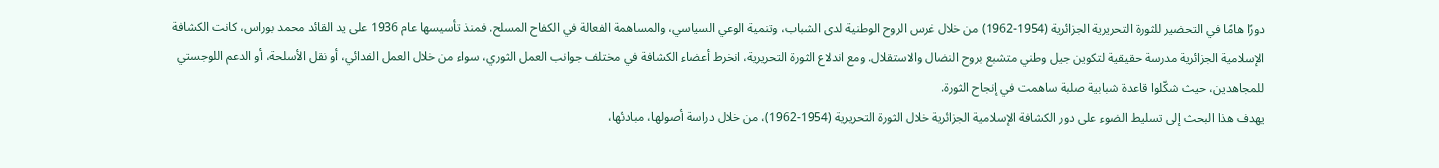دورًا هامًا في التحضير للثورة التحريرية الجزائرية (1954-1962) من خلال غرس الروح الوطنية لدى الشباب، وتنمية الوعي السياسي، والمساهمة الفعالة في الكفاح المسلح. فمنذ تأسيسها عام 1936 على يد القائد محمد بوراس، كانت الكشافة الإسلامية الجزائرية مدرسة حقيقية لتكوين جيل وطني متشبع بروح النضال والاستقلال. ومع اندلاع الثورة التحريرية، انخرط أعضاء الكشافة في مختلف جوانب العمل الثوري، سواء من خلال العمل الفدائي، أو نقل الأسلحة، أو الدعم اللوجستي للمجاهدين، حيث شكّلوا قاعدة شبابية صلبة ساهمت في إنجاح الثورة.
يهدف هذا البحث إلى تسليط الضوء على دور الكشافة الإسلامية الجزائرية خلال الثورة التحريرية (1954-1962)، من خلال دراسة أصولها، مبادئها،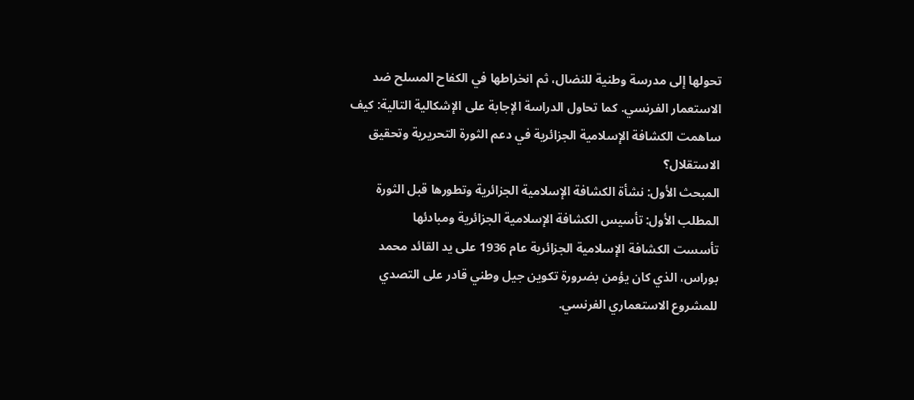تحولها إلى مدرسة وطنية للنضال، ثم انخراطها في الكفاح المسلح ضد الاستعمار الفرنسي. كما تحاول الدراسة الإجابة على الإشكالية التالية: كيف ساهمت الكشافة الإسلامية الجزائرية في دعم الثورة التحريرية وتحقيق الاستقلال؟
المبحث الأول: نشأة الكشافة الإسلامية الجزائرية وتطورها قبل الثورة
المطلب الأول: تأسيس الكشافة الإسلامية الجزائرية ومبادئها
تأسست الكشافة الإسلامية الجزائرية عام 1936 على يد القائد محمد بوراس، الذي كان يؤمن بضرورة تكوين جيل وطني قادر على التصدي للمشروع الاستعماري الفرنسي.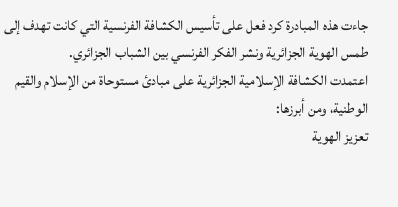جاءت هذه المبادرة كرد فعل على تأسيس الكشافة الفرنسية التي كانت تهدف إلى طمس الهوية الجزائرية ونشر الفكر الفرنسي بين الشباب الجزائري.
اعتمدت الكشافة الإسلامية الجزائرية على مبادئ مستوحاة من الإسلام والقيم الوطنية، ومن أبرزها:
تعزيز الهوية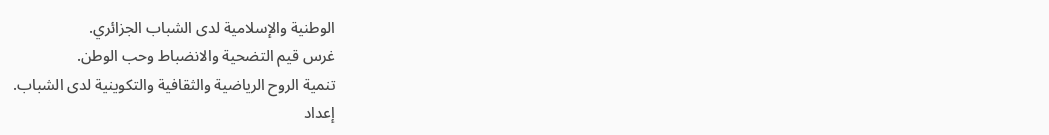الوطنية والإسلامية لدى الشباب الجزائري.
غرس قيم التضحية والانضباط وحب الوطن.
تنمية الروح الرياضية والثقافية والتكوينية لدى الشباب.
إعداد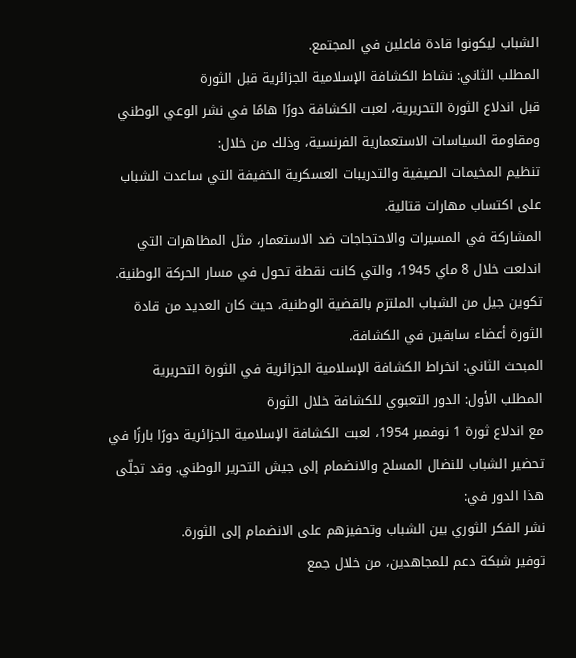الشباب ليكونوا قادة فاعلين في المجتمع.
المطلب الثاني: نشاط الكشافة الإسلامية الجزائرية قبل الثورة
قبل اندلاع الثورة التحريرية، لعبت الكشافة دورًا هامًا في نشر الوعي الوطني ومقاومة السياسات الاستعمارية الفرنسية، وذلك من خلال:
تنظيم المخيمات الصيفية والتدريبات العسكرية الخفيفة التي ساعدت الشباب على اكتساب مهارات قتالية.
المشاركة في المسيرات والاحتجاجات ضد الاستعمار، مثل المظاهرات التي اندلعت خلال 8 ماي 1945، والتي كانت نقطة تحول في مسار الحركة الوطنية.
تكوين جيل من الشباب الملتزم بالقضية الوطنية، حيث كان العديد من قادة الثورة أعضاء سابقين في الكشافة.
المبحث الثاني: انخراط الكشافة الإسلامية الجزائرية في الثورة التحريرية
المطلب الأول: الدور التعبوي للكشافة خلال الثورة
مع اندلاع ثورة 1 نوفمبر 1954، لعبت الكشافة الإسلامية الجزائرية دورًا بارزًا في تحضير الشباب للنضال المسلح والانضمام إلى جيش التحرير الوطني. وقد تجلّى هذا الدور في:
نشر الفكر الثوري بين الشباب وتحفيزهم على الانضمام إلى الثورة.
توفير شبكة دعم للمجاهدين، من خلال جمع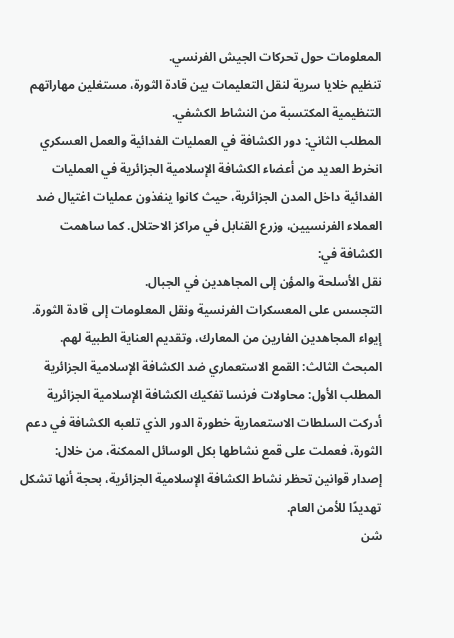المعلومات حول تحركات الجيش الفرنسي.
تنظيم خلايا سرية لنقل التعليمات بين قادة الثورة، مستغلين مهاراتهم التنظيمية المكتسبة من النشاط الكشفي.
المطلب الثاني: دور الكشافة في العمليات الفدائية والعمل العسكري
انخرط العديد من أعضاء الكشافة الإسلامية الجزائرية في العمليات الفدائية داخل المدن الجزائرية، حيث كانوا ينفذون عمليات اغتيال ضد العملاء الفرنسيين، وزرع القنابل في مراكز الاحتلال. كما ساهمت الكشافة في:
نقل الأسلحة والمؤن إلى المجاهدين في الجبال.
التجسس على المعسكرات الفرنسية ونقل المعلومات إلى قادة الثورة.
إيواء المجاهدين الفارين من المعارك، وتقديم العناية الطبية لهم.
المبحث الثالث: القمع الاستعماري ضد الكشافة الإسلامية الجزائرية
المطلب الأول: محاولات فرنسا تفكيك الكشافة الإسلامية الجزائرية
أدركت السلطات الاستعمارية خطورة الدور الذي تلعبه الكشافة في دعم الثورة، فعملت على قمع نشاطها بكل الوسائل الممكنة، من خلال:
إصدار قوانين تحظر نشاط الكشافة الإسلامية الجزائرية، بحجة أنها تشكل تهديدًا للأمن العام.
شن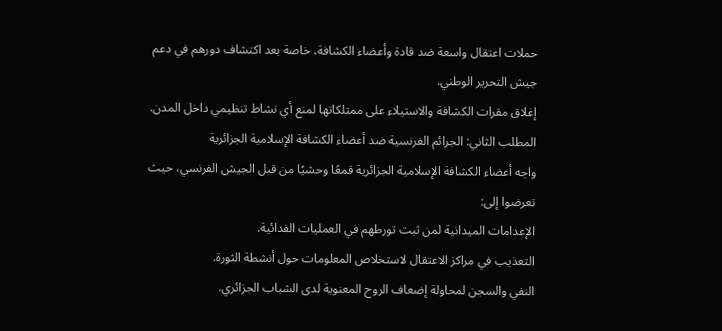حملات اعتقال واسعة ضد قادة وأعضاء الكشافة، خاصة بعد اكتشاف دورهم في دعم جيش التحرير الوطني.
إغلاق مقرات الكشافة والاستيلاء على ممتلكاتها لمنع أي نشاط تنظيمي داخل المدن.
المطلب الثاني: الجرائم الفرنسية ضد أعضاء الكشافة الإسلامية الجزائرية
واجه أعضاء الكشافة الإسلامية الجزائرية قمعًا وحشيًا من قبل الجيش الفرنسي، حيث تعرضوا إلى:
الإعدامات الميدانية لمن ثبت تورطهم في العمليات الفدائية.
التعذيب في مراكز الاعتقال لاستخلاص المعلومات حول أنشطة الثورة.
النفي والسجن لمحاولة إضعاف الروح المعنوية لدى الشباب الجزائري.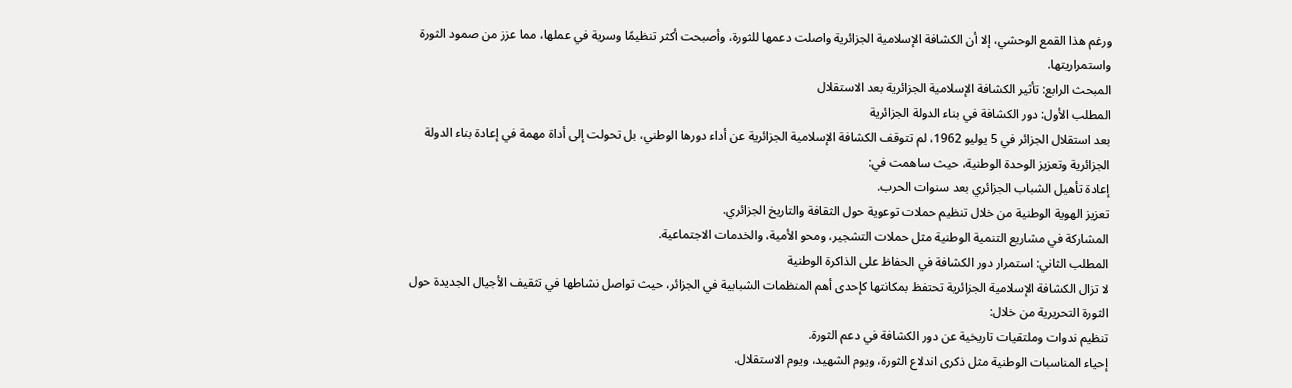ورغم هذا القمع الوحشي، إلا أن الكشافة الإسلامية الجزائرية واصلت دعمها للثورة، وأصبحت أكثر تنظيمًا وسرية في عملها، مما عزز من صمود الثورة واستمراريتها.
المبحث الرابع: تأثير الكشافة الإسلامية الجزائرية بعد الاستقلال
المطلب الأول: دور الكشافة في بناء الدولة الجزائرية
بعد استقلال الجزائر في 5 يوليو 1962، لم تتوقف الكشافة الإسلامية الجزائرية عن أداء دورها الوطني، بل تحولت إلى أداة مهمة في إعادة بناء الدولة الجزائرية وتعزيز الوحدة الوطنية، حيث ساهمت في:
إعادة تأهيل الشباب الجزائري بعد سنوات الحرب.
تعزيز الهوية الوطنية من خلال تنظيم حملات توعوية حول الثقافة والتاريخ الجزائري.
المشاركة في مشاريع التنمية الوطنية مثل حملات التشجير، ومحو الأمية، والخدمات الاجتماعية.
المطلب الثاني: استمرار دور الكشافة في الحفاظ على الذاكرة الوطنية
لا تزال الكشافة الإسلامية الجزائرية تحتفظ بمكانتها كإحدى أهم المنظمات الشبابية في الجزائر، حيث تواصل نشاطها في تثقيف الأجيال الجديدة حول الثورة التحريرية من خلال:
تنظيم ندوات وملتقيات تاريخية عن دور الكشافة في دعم الثورة.
إحياء المناسبات الوطنية مثل ذكرى اندلاع الثورة، ويوم الشهيد، ويوم الاستقلال.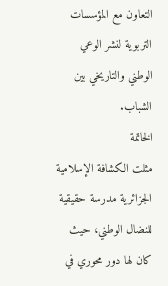التعاون مع المؤسسات التربوية لنشر الوعي الوطني والتاريخي بين الشباب.
الخاتمة
مثلت الكشافة الإسلامية الجزائرية مدرسة حقيقية للنضال الوطني، حيث كان لها دور محوري في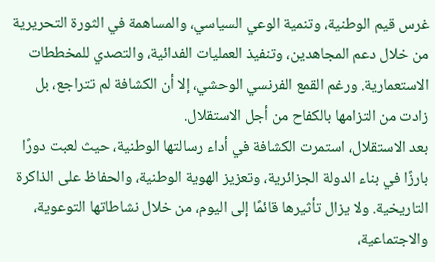غرس قيم الوطنية، وتنمية الوعي السياسي، والمساهمة في الثورة التحريرية من خلال دعم المجاهدين، وتنفيذ العمليات الفدائية، والتصدي للمخططات الاستعمارية. ورغم القمع الفرنسي الوحشي، إلا أن الكشافة لم تتراجع، بل زادت من التزامها بالكفاح من أجل الاستقلال.
بعد الاستقلال، استمرت الكشافة في أداء رسالتها الوطنية، حيث لعبت دورًا بارزًا في بناء الدولة الجزائرية، وتعزيز الهوية الوطنية، والحفاظ على الذاكرة التاريخية. ولا يزال تأثيرها قائمًا إلى اليوم، من خلال نشاطاتها التوعوية، والاجتماعية،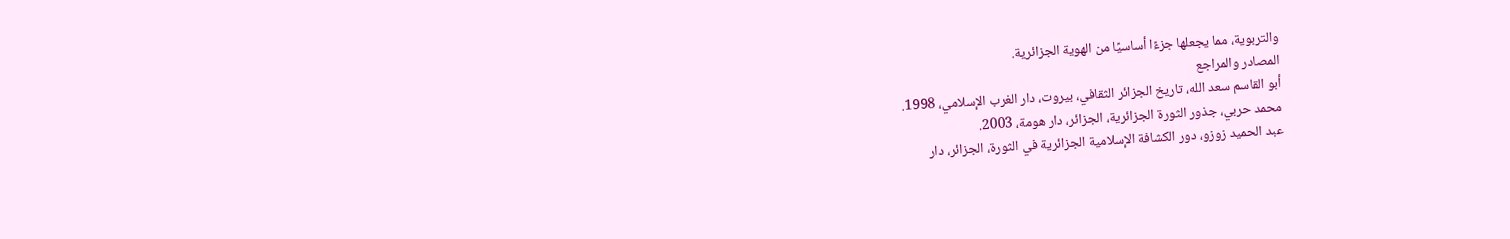والتربوية، مما يجعلها جزءًا أساسيًا من الهوية الجزائرية.
المصادر والمراجع
أبو القاسم سعد الله، تاريخ الجزائر الثقافي، بيروت، دار الغرب الإسلامي، 1998.
محمد حربي، جذور الثورة الجزائرية، الجزائر، دار هومة، 2003.
عبد الحميد زوزو، دور الكشافة الإسلامية الجزائرية في الثورة، الجزائر، دار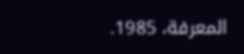المعرفة، 1985.